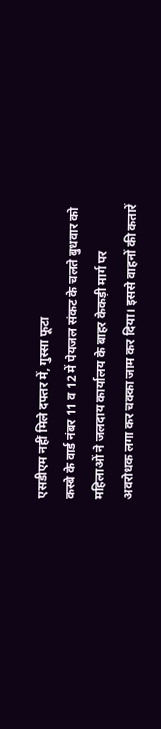एसडीएम नहीं मिले दफ्तर में, गुस्सा फूटा
कस्बे के वार्ड नंबर 11 व 12 में पेयजल संकट के चलते बुधवार को महिलाओं ने जलदाय कार्यालय के बाहर केकड़ी मार्ग पर अवरोधक लगा कर चक्का जाम कर दिया। इससे वाहनों की कतारें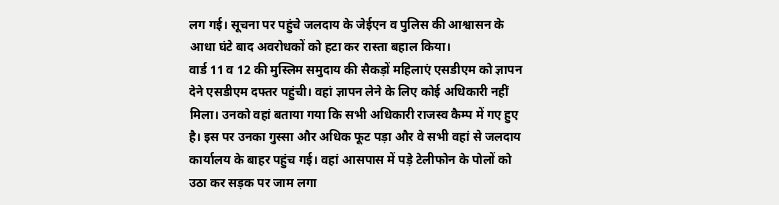लग गई। सूचना पर पहुंचे जलदाय के जेईएन व पुलिस की आश्वासन के आधा घंटे बाद अवरोधकों को हटा कर रास्ता बहाल किया।
वार्ड 11 व 12 की मुस्लिम समुदाय की सैकड़ों महिलाएं एसडीएम को ज्ञापन देने एसडीएम दफ्तर पहुंची। वहां ज्ञापन लेने के लिए कोई अधिकारी नहीं मिला। उनको वहां बताया गया कि सभी अधिकारी राजस्व कैम्प में गए हुए है। इस पर उनका गुस्सा और अधिक फूट पड़ा और वे सभी वहां से जलदाय कार्यालय के बाहर पहुंच गई। वहां आसपास में पड़े टेलीफोन के पोलों को उठा कर सड़क पर जाम लगा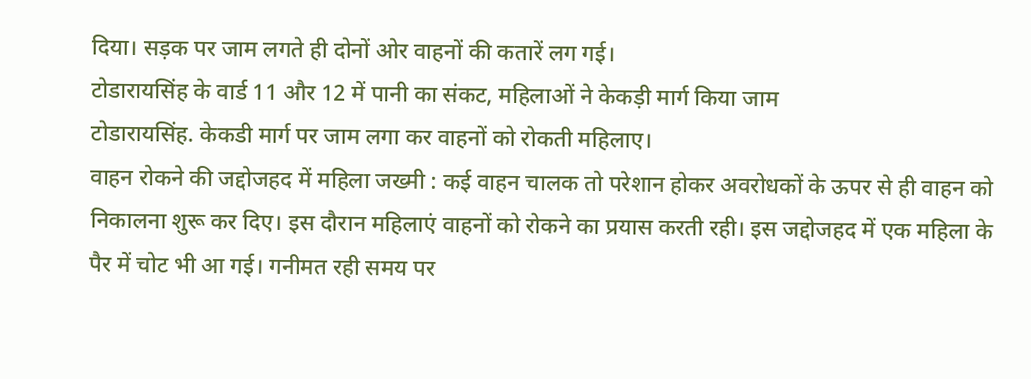दिया। सड़क पर जाम लगते ही दोनों ओर वाहनों की कतारें लग गई।
टोडारायसिंह के वार्ड 11 और 12 में पानी का संकट, महिलाओं ने केकड़ी मार्ग किया जाम
टोडारायसिंह. केकडी मार्ग पर जाम लगा कर वाहनों को रोकती महिलाए।
वाहन रोकने की जद्दोजहद में महिला जख्मी : कई वाहन चालक तो परेशान होकर अवरोधकों के ऊपर से ही वाहन को निकालना शुरू कर दिए। इस दौरान महिलाएं वाहनों को रोकने का प्रयास करती रही। इस जद्दोजहद में एक महिला के पैर में चोट भी आ गई। गनीमत रही समय पर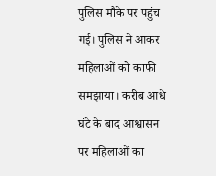पुलिस मौके पर पहुंच गई। पुलिस ने आकर महिलाओं को काफी समझाया। करीब आधे घंटे के बाद आश्वासन पर महिलाओं का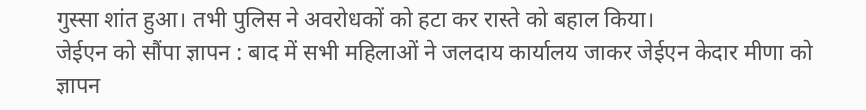गुस्सा शांत हुआ। तभी पुलिस ने अवरोधकों को हटा कर रास्ते को बहाल किया।
जेईएन को सौंपा ज्ञापन : बाद में सभी महिलाओं ने जलदाय कार्यालय जाकर जेईएन केदार मीणा को ज्ञापन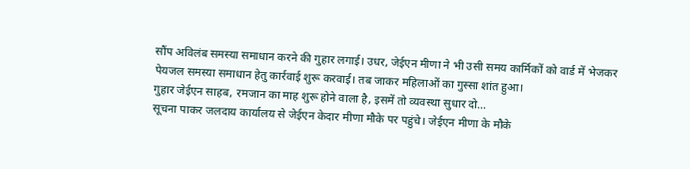सौंप अविलंब समस्या समाधान करने की गुहार लगाई। उधर, जेईएन मीणा ने भी उसी समय कार्मिकों को वार्ड में भेजकर पेयजल समस्या समाधान हेतु कार्रवाई शुरू करवाई। तब जाकर महिलाओं का गुस्सा शांत हुआ।
गुहार जेईएन साहब, रमजान का माह शुरू होने वाला है, इसमें तो व्यवस्था सुधार दो...
सूचना पाकर जलदाय कार्यालय से जेईएन केदार मीणा मौके पर पहुंचे। जेईएन मीणा के मौके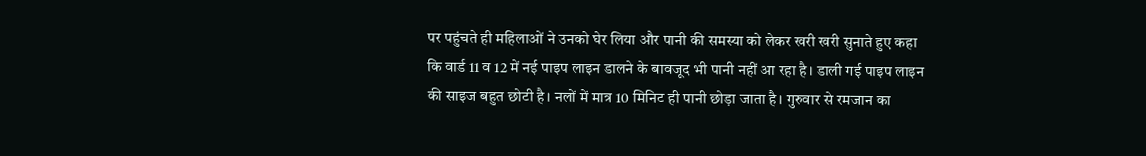पर पहुंचते ही महिलाओं ने उनको घेर लिया और पानी की समस्या को लेकर खरी खरी सुनाते हुए कहा कि वार्ड 11 व 12 में नई पाइप लाइन डालने के बावजूद भी पानी नहीं आ रहा है। डाली गई पाइप लाइन की साइज बहुत छोटी है। नलों में मात्र 10 मिनिट ही पानी छोड़ा जाता है। गुरुवार से रमजान का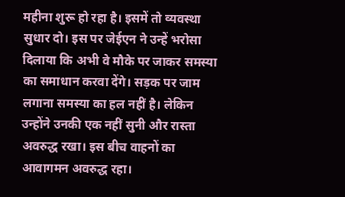महीना शुरू हो रहा है। इसमें तो व्यवस्था सुधार दो। इस पर जेईएन ने उन्हें भरोसा दिलाया कि अभी वे मौके पर जाकर समस्या का समाधान करवा देंगे। सड़क पर जाम लगाना समस्या का हल नहीं है। लेकिन उन्होंने उनकी एक नहीं सुनी और रास्ता अवरुद्ध रखा। इस बीच वाहनों का आवागमन अवरुद्ध रहा।